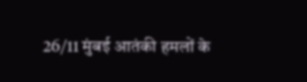26/11 मुंबई आतंकी हमलों के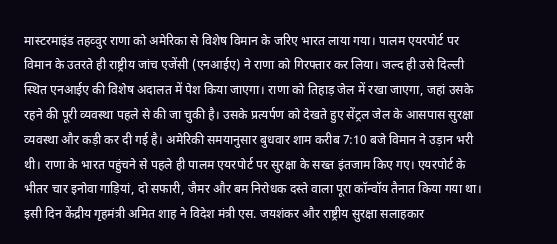मास्टरमाइंड तहव्वुर राणा को अमेरिका से विशेष विमान के जरिए भारत लाया गया। पालम एयरपोर्ट पर विमान के उतरते ही राष्ट्रीय जांच एजेंसी (एनआईए) ने राणा को गिरफ्तार कर लिया। जल्द ही उसे दिल्ली स्थित एनआईए की विशेष अदालत में पेश किया जाएगा। राणा को तिहाड़ जेल में रखा जाएगा, जहां उसके रहने की पूरी व्यवस्था पहले से की जा चुकी है। उसके प्रत्यर्पण को देखते हुए सेंट्रल जेल के आसपास सुरक्षा व्यवस्था और कड़ी कर दी गई है। अमेरिकी समयानुसार बुधवार शाम करीब 7:10 बजे विमान ने उड़ान भरी थी। राणा के भारत पहुंचने से पहले ही पालम एयरपोर्ट पर सुरक्षा के सख्त इंतजाम किए गए। एयरपोर्ट के भीतर चार इनोवा गाड़ियां, दो सफारी, जैमर और बम निरोधक दस्ते वाला पूरा कॉन्वॉय तैनात किया गया था। इसी दिन केंद्रीय गृहमंत्री अमित शाह ने विदेश मंत्री एस. जयशंकर और राष्ट्रीय सुरक्षा सलाहकार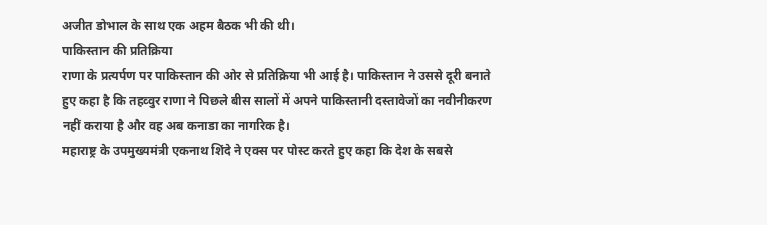अजीत डोभाल के साथ एक अहम बैठक भी की थी।
पाकिस्तान की प्रतिक्रिया
राणा के प्रत्यर्पण पर पाकिस्तान की ओर से प्रतिक्रिया भी आई है। पाकिस्तान ने उससे दूरी बनाते हुए कहा है कि तहव्वुर राणा ने पिछले बीस सालों में अपने पाकिस्तानी दस्तावेजों का नवीनीकरण नहीं कराया है और वह अब कनाडा का नागरिक है।
महाराष्ट्र के उपमुख्यमंत्री एकनाथ शिंदे ने एक्स पर पोस्ट करते हुए कहा कि देश के सबसे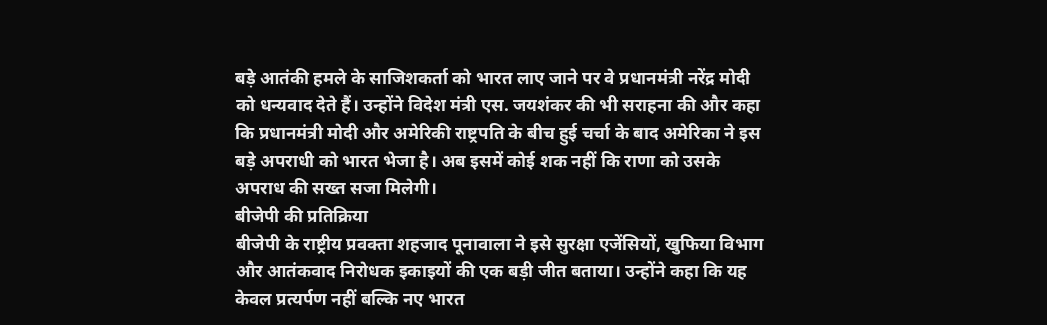बड़े आतंकी हमले के साजिशकर्ता को भारत लाए जाने पर वे प्रधानमंत्री नरेंद्र मोदी को धन्यवाद देते हैं। उन्होंने विदेश मंत्री एस. जयशंकर की भी सराहना की और कहा कि प्रधानमंत्री मोदी और अमेरिकी राष्ट्रपति के बीच हुई चर्चा के बाद अमेरिका ने इस बड़े अपराधी को भारत भेजा है। अब इसमें कोई शक नहीं कि राणा को उसके अपराध की सख्त सजा मिलेगी।
बीजेपी की प्रतिक्रिया
बीजेपी के राष्ट्रीय प्रवक्ता शहजाद पूनावाला ने इसे सुरक्षा एजेंसियों, खुफिया विभाग और आतंकवाद निरोधक इकाइयों की एक बड़ी जीत बताया। उन्होंने कहा कि यह केवल प्रत्यर्पण नहीं बल्कि नए भारत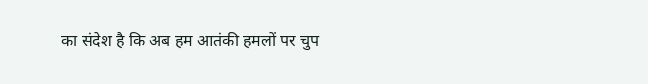का संदेश है कि अब हम आतंकी हमलों पर चुप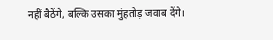नहीं बैठेंगे, बल्कि उसका मुंहतोड़ जवाब देंगे।